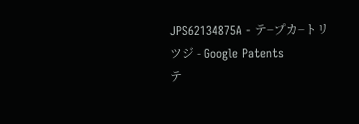JPS62134875A - テ−プカ−トリツジ - Google Patents
テ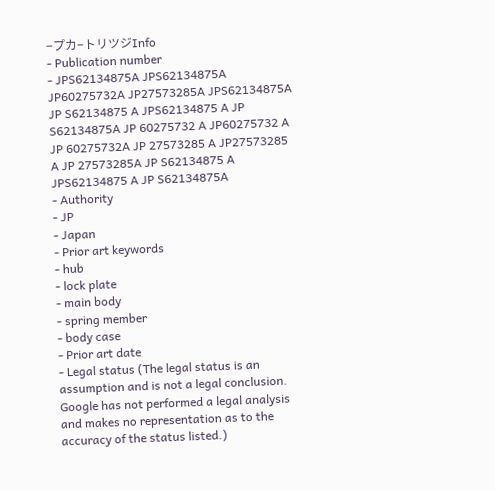−プカ−トリツジInfo
- Publication number
- JPS62134875A JPS62134875A JP60275732A JP27573285A JPS62134875A JP S62134875 A JPS62134875 A JP S62134875A JP 60275732 A JP60275732 A JP 60275732A JP 27573285 A JP27573285 A JP 27573285A JP S62134875 A JPS62134875 A JP S62134875A
- Authority
- JP
- Japan
- Prior art keywords
- hub
- lock plate
- main body
- spring member
- body case
- Prior art date
- Legal status (The legal status is an assumption and is not a legal conclusion. Google has not performed a legal analysis and makes no representation as to the accuracy of the status listed.)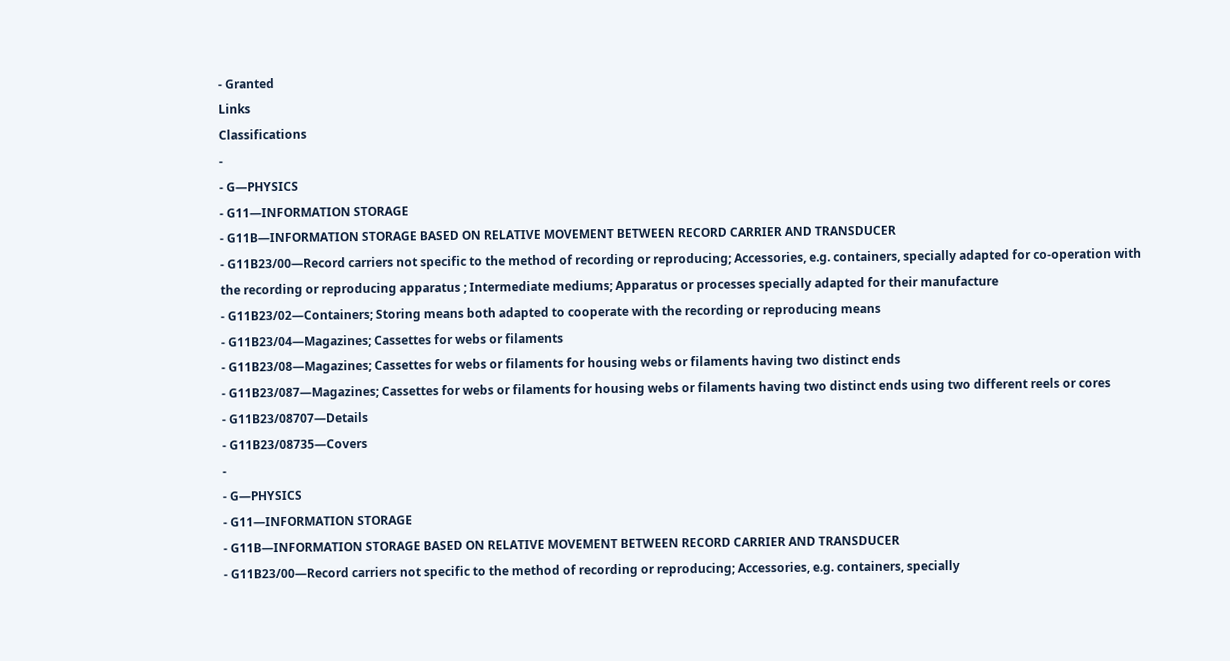- Granted
Links
Classifications
-
- G—PHYSICS
- G11—INFORMATION STORAGE
- G11B—INFORMATION STORAGE BASED ON RELATIVE MOVEMENT BETWEEN RECORD CARRIER AND TRANSDUCER
- G11B23/00—Record carriers not specific to the method of recording or reproducing; Accessories, e.g. containers, specially adapted for co-operation with the recording or reproducing apparatus ; Intermediate mediums; Apparatus or processes specially adapted for their manufacture
- G11B23/02—Containers; Storing means both adapted to cooperate with the recording or reproducing means
- G11B23/04—Magazines; Cassettes for webs or filaments
- G11B23/08—Magazines; Cassettes for webs or filaments for housing webs or filaments having two distinct ends
- G11B23/087—Magazines; Cassettes for webs or filaments for housing webs or filaments having two distinct ends using two different reels or cores
- G11B23/08707—Details
- G11B23/08735—Covers
-
- G—PHYSICS
- G11—INFORMATION STORAGE
- G11B—INFORMATION STORAGE BASED ON RELATIVE MOVEMENT BETWEEN RECORD CARRIER AND TRANSDUCER
- G11B23/00—Record carriers not specific to the method of recording or reproducing; Accessories, e.g. containers, specially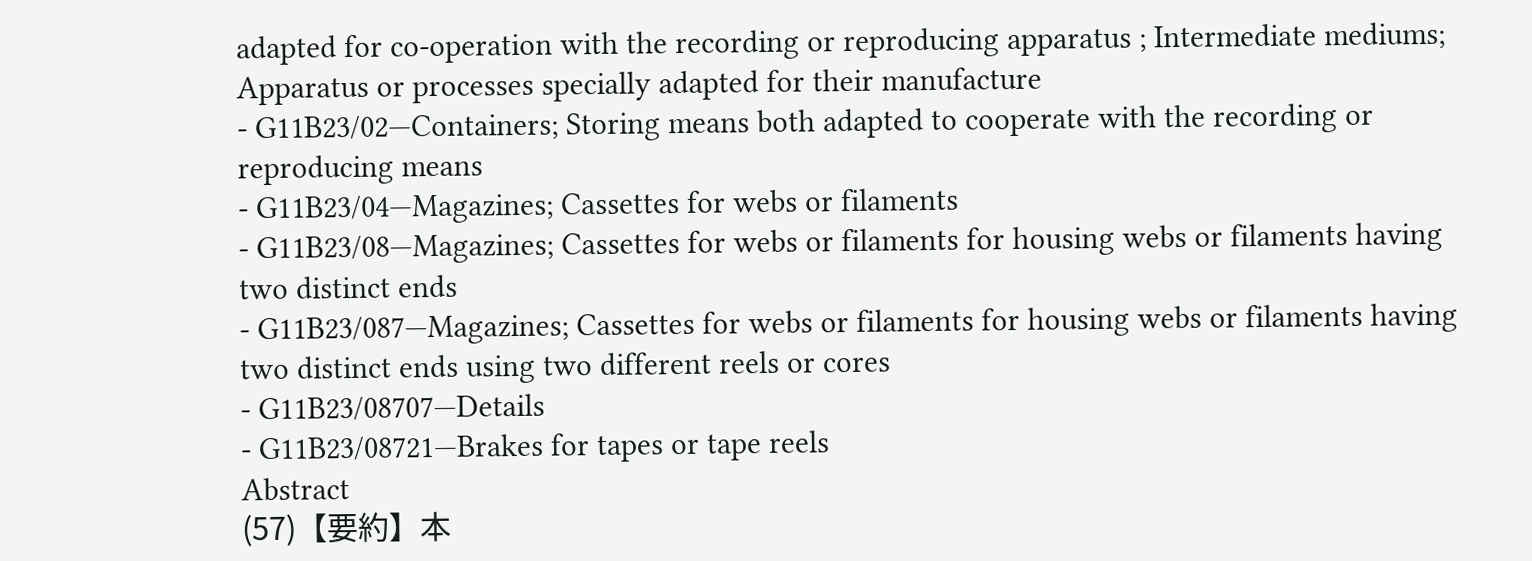adapted for co-operation with the recording or reproducing apparatus ; Intermediate mediums; Apparatus or processes specially adapted for their manufacture
- G11B23/02—Containers; Storing means both adapted to cooperate with the recording or reproducing means
- G11B23/04—Magazines; Cassettes for webs or filaments
- G11B23/08—Magazines; Cassettes for webs or filaments for housing webs or filaments having two distinct ends
- G11B23/087—Magazines; Cassettes for webs or filaments for housing webs or filaments having two distinct ends using two different reels or cores
- G11B23/08707—Details
- G11B23/08721—Brakes for tapes or tape reels
Abstract
(57)【要約】本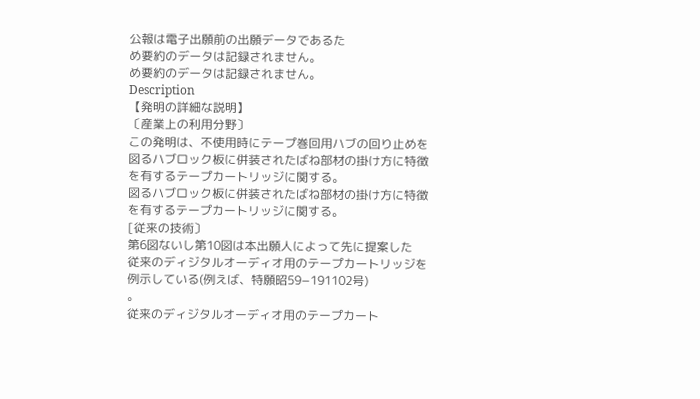公報は電子出願前の出願データであるた
め要約のデータは記録されません。
め要約のデータは記録されません。
Description
【発明の詳細な説明】
〔産業上の利用分野〕
この発明は、不使用時にテープ巻回用ハブの回り止めを
図るハブロック板に併装されたばね部材の掛け方に特徴
を有するテープカートリッジに関する。
図るハブロック板に併装されたばね部材の掛け方に特徴
を有するテープカートリッジに関する。
[従来の技術〕
第6図ないし第10図は本出願人によって先に提案した
従来のディジタルオーディオ用のテープカートリッジを
例示している(例えば、特願昭59−191102号)
。
従来のディジタルオーディオ用のテープカート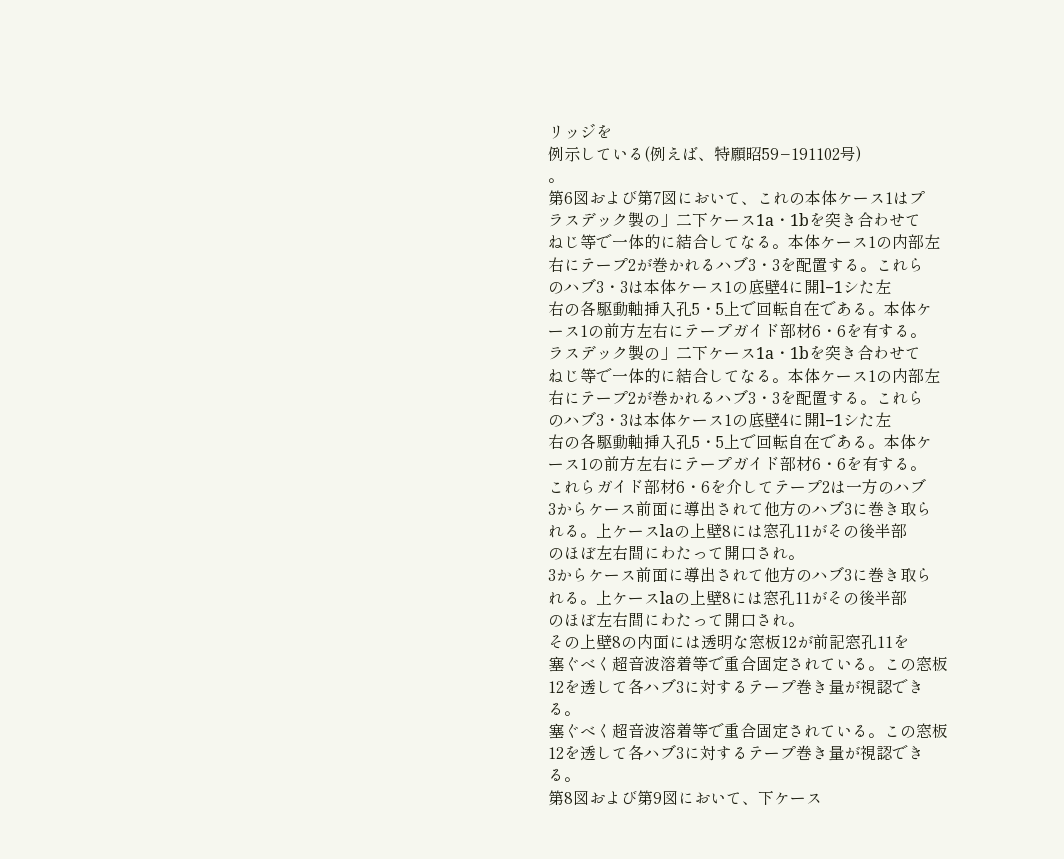リッジを
例示している(例えば、特願昭59−191102号)
。
第6図および第7図において、これの本体ケース1はプ
ラスデック製の」二下ケース1a・1bを突き合わせて
ねじ等で一体的に結合してなる。本体ケース1の内部左
右にテープ2が巻かれるハブ3・3を配置する。これら
のハブ3・3は本体ケース1の底壁4に開l−1シた左
右の各駆動軸挿入孔5・5上で回転自在である。本体ケ
ース1の前方左右にテープガイド部材6・6を有する。
ラスデック製の」二下ケース1a・1bを突き合わせて
ねじ等で一体的に結合してなる。本体ケース1の内部左
右にテープ2が巻かれるハブ3・3を配置する。これら
のハブ3・3は本体ケース1の底壁4に開l−1シた左
右の各駆動軸挿入孔5・5上で回転自在である。本体ケ
ース1の前方左右にテープガイド部材6・6を有する。
これらガイド部材6・6を介してテープ2は一方のハブ
3からケース前面に導出されて他方のハブ3に巻き取ら
れる。上ケースlaの上壁8には窓孔11がその後半部
のほぼ左右間にわたって開口され。
3からケース前面に導出されて他方のハブ3に巻き取ら
れる。上ケースlaの上壁8には窓孔11がその後半部
のほぼ左右間にわたって開口され。
その上壁8の内面には透明な窓板12が前記窓孔11を
塞ぐべく超音波溶着等で重合固定されている。この窓板
12を透して各ハブ3に対するテープ巻き量が視認でき
る。
塞ぐべく超音波溶着等で重合固定されている。この窓板
12を透して各ハブ3に対するテープ巻き量が視認でき
る。
第8図および第9図において、下ケース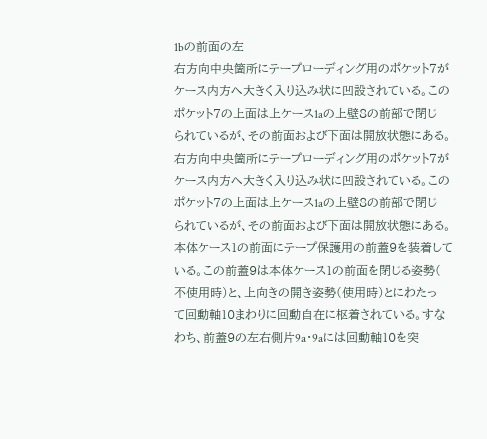1bの前面の左
右方向中央箇所にテープローディング用のポケット7が
ケース内方へ大きく入り込み状に凹設されている。この
ポケット7の上面は上ケース1aの上壁8の前部で閉じ
られているが、その前面および下面は開放状態にある。
右方向中央箇所にテープローディング用のポケット7が
ケース内方へ大きく入り込み状に凹設されている。この
ポケット7の上面は上ケース1aの上壁8の前部で閉じ
られているが、その前面および下面は開放状態にある。
本体ケース1の前面にテープ保護用の前蓋9を装着して
いる。この前蓋9は本体ケース1の前面を閉じる姿勢(
不使用時)と、上向きの開き姿勢(使用時)とにわたっ
て回動軸10まわりに回動自在に枢着されている。すな
わち、前蓋9の左右側片9a・9aには回動軸10を突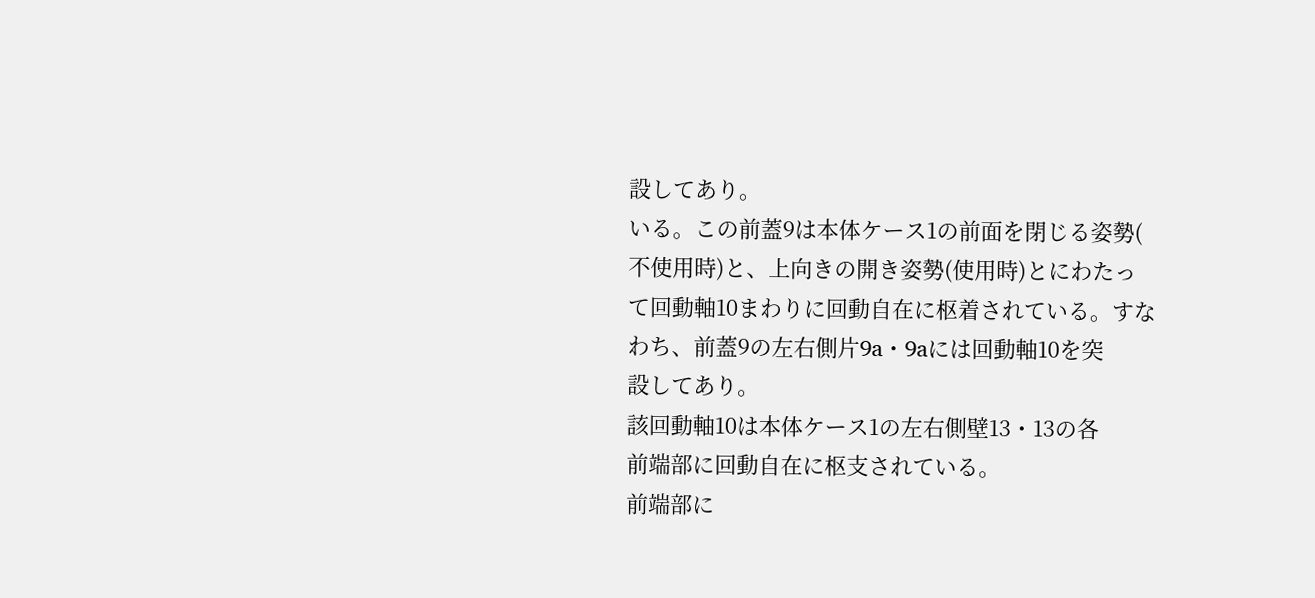設してあり。
いる。この前蓋9は本体ケース1の前面を閉じる姿勢(
不使用時)と、上向きの開き姿勢(使用時)とにわたっ
て回動軸10まわりに回動自在に枢着されている。すな
わち、前蓋9の左右側片9a・9aには回動軸10を突
設してあり。
該回動軸10は本体ケース1の左右側壁13・13の各
前端部に回動自在に枢支されている。
前端部に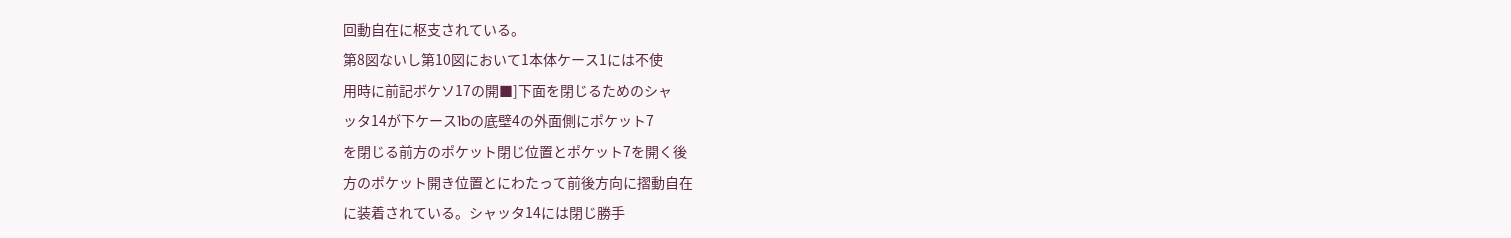回動自在に枢支されている。
第8図ないし第10図において1本体ケース1には不使
用時に前記ボケソ17の開■]下面を閉じるためのシャ
ッタ14が下ケース1bの底壁4の外面側にポケット7
を閉じる前方のポケット閉じ位置とポケット7を開く後
方のポケット開き位置とにわたって前後方向に摺動自在
に装着されている。シャッタ14には閉じ勝手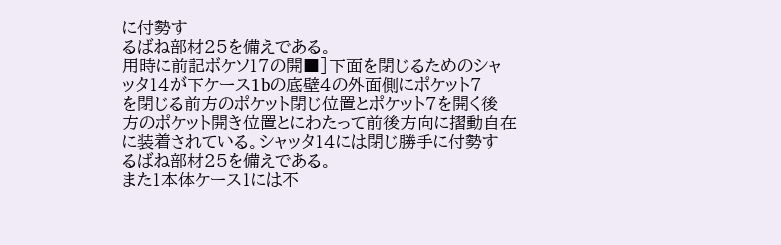に付勢す
るばね部材25を備えである。
用時に前記ボケソ17の開■]下面を閉じるためのシャ
ッタ14が下ケース1bの底壁4の外面側にポケット7
を閉じる前方のポケット閉じ位置とポケット7を開く後
方のポケット開き位置とにわたって前後方向に摺動自在
に装着されている。シャッタ14には閉じ勝手に付勢す
るばね部材25を備えである。
また1本体ケース1には不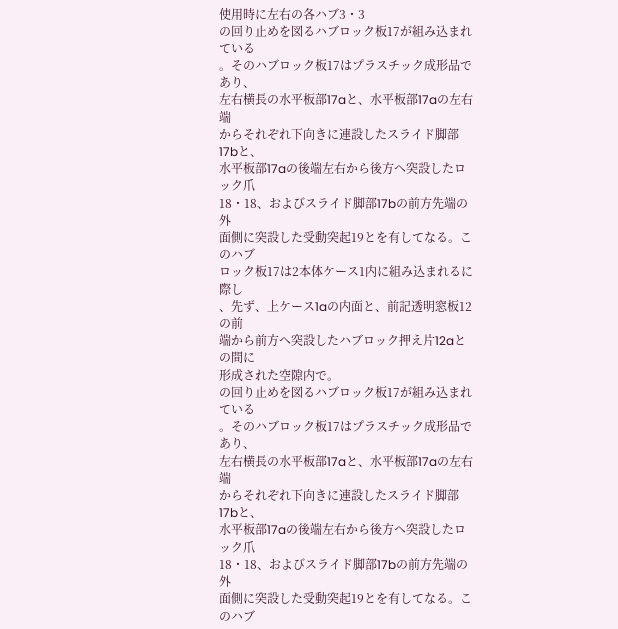使用時に左右の各ハブ3・3
の回り止めを図るハブロック板17が組み込まれている
。そのハブロック板17はプラスチック成形品であり、
左右横長の水平板部17aと、水平板部17aの左右端
からそれぞれ下向きに連設したスライド脚部17bと、
水平板部17aの後端左右から後方へ突設したロック爪
18・18、およびスライド脚部17bの前方先端の外
面側に突設した受動突起19とを有してなる。このハブ
ロック板17は2本体ケース1内に組み込まれるに際し
、先ず、上ケース1aの内面と、前記透明窓板12の前
端から前方へ突設したハブロック押え片12aとの間に
形成された空隙内で。
の回り止めを図るハブロック板17が組み込まれている
。そのハブロック板17はプラスチック成形品であり、
左右横長の水平板部17aと、水平板部17aの左右端
からそれぞれ下向きに連設したスライド脚部17bと、
水平板部17aの後端左右から後方へ突設したロック爪
18・18、およびスライド脚部17bの前方先端の外
面側に突設した受動突起19とを有してなる。このハブ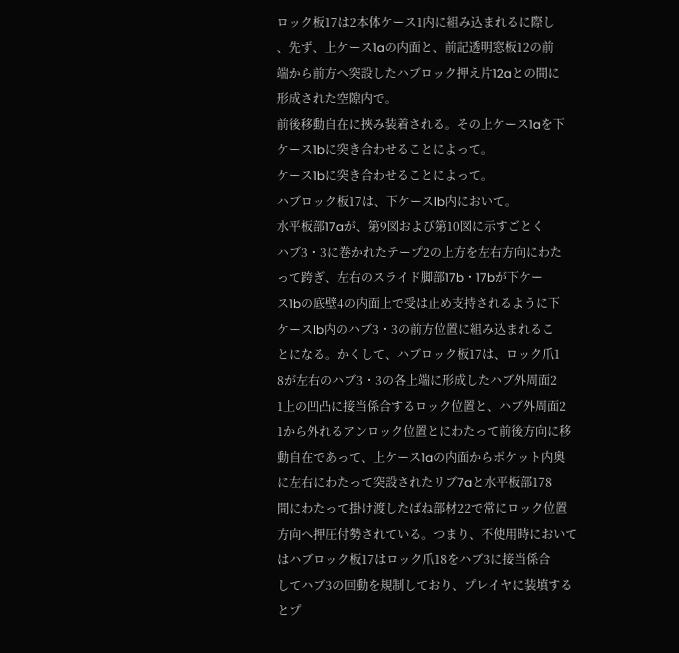ロック板17は2本体ケース1内に組み込まれるに際し
、先ず、上ケース1aの内面と、前記透明窓板12の前
端から前方へ突設したハブロック押え片12aとの間に
形成された空隙内で。
前後移動自在に挾み装着される。その上ケース1aを下
ケース1bに突き合わせることによって。
ケース1bに突き合わせることによって。
ハブロック板17は、下ケースlb内において。
水平板部17aが、第9図および第10図に示すごとく
ハブ3・3に巻かれたテープ2の上方を左右方向にわた
って跨ぎ、左右のスライド脚部17b・17bが下ケー
ス1bの底壁4の内面上で受は止め支持されるように下
ケースlb内のハブ3・3の前方位置に組み込まれるこ
とになる。かくして、ハブロック板17は、ロック爪1
8が左右のハブ3・3の各上端に形成したハブ外周面2
1上の凹凸に接当係合するロック位置と、ハブ外周面2
1から外れるアンロック位置とにわたって前後方向に移
動自在であって、上ケース1aの内面からポケット内奥
に左右にわたって突設されたリブ7aと水平板部178
間にわたって掛け渡したばね部材22で常にロック位置
方向へ押圧付勢されている。つまり、不使用時において
はハブロック板17はロック爪18をハブ3に接当係合
してハブ3の回動を規制しており、プレイヤに装填する
とプ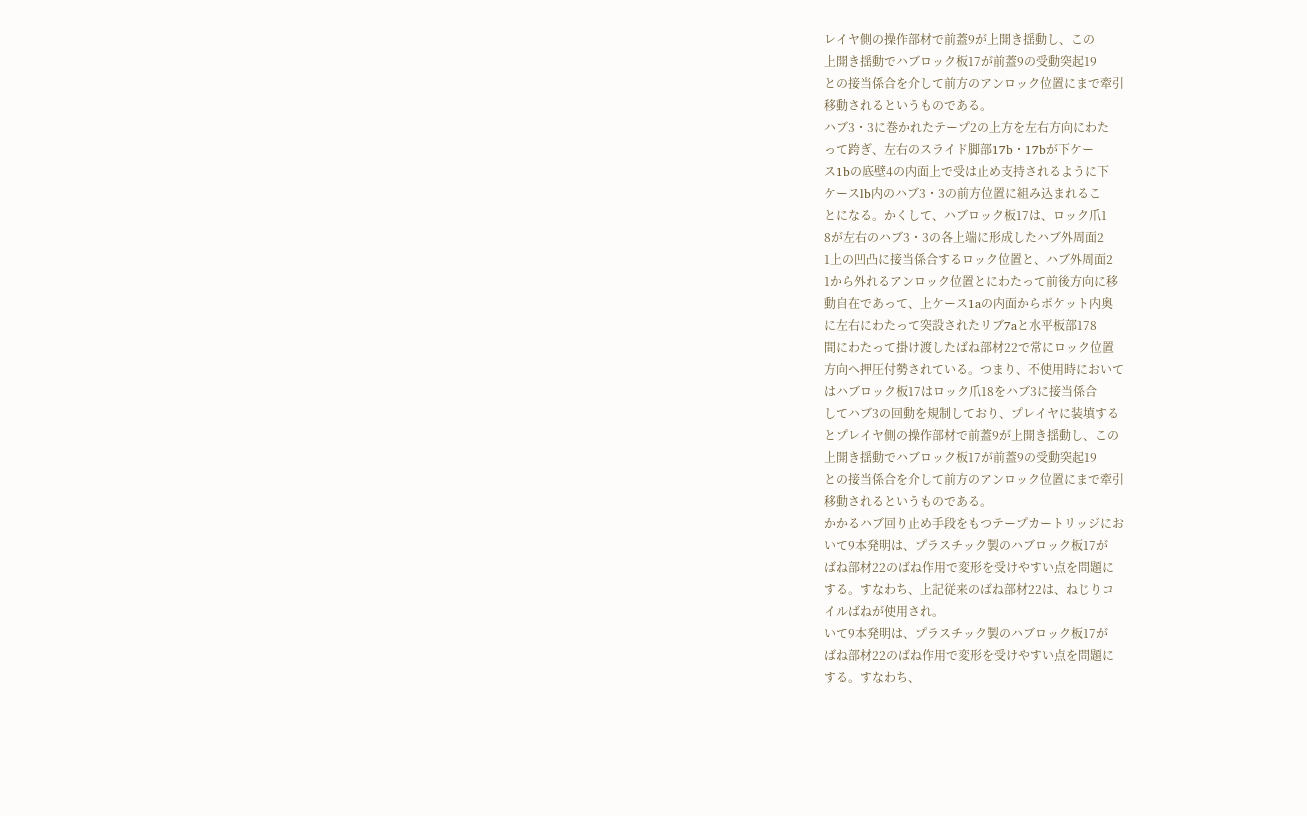レイヤ側の操作部材で前蓋9が上開き揺動し、この
上開き揺動でハブロック板17が前蓋9の受動突起19
との接当係合を介して前方のアンロック位置にまで牽引
移動されるというものである。
ハブ3・3に巻かれたテープ2の上方を左右方向にわた
って跨ぎ、左右のスライド脚部17b・17bが下ケー
ス1bの底壁4の内面上で受は止め支持されるように下
ケースlb内のハブ3・3の前方位置に組み込まれるこ
とになる。かくして、ハブロック板17は、ロック爪1
8が左右のハブ3・3の各上端に形成したハブ外周面2
1上の凹凸に接当係合するロック位置と、ハブ外周面2
1から外れるアンロック位置とにわたって前後方向に移
動自在であって、上ケース1aの内面からポケット内奥
に左右にわたって突設されたリブ7aと水平板部178
間にわたって掛け渡したばね部材22で常にロック位置
方向へ押圧付勢されている。つまり、不使用時において
はハブロック板17はロック爪18をハブ3に接当係合
してハブ3の回動を規制しており、プレイヤに装填する
とプレイヤ側の操作部材で前蓋9が上開き揺動し、この
上開き揺動でハブロック板17が前蓋9の受動突起19
との接当係合を介して前方のアンロック位置にまで牽引
移動されるというものである。
かかるハブ回り止め手段をもつテープカートリッジにお
いて9本発明は、プラスチック製のハブロック板17が
ばね部材22のばね作用で変形を受けやすい点を問題に
する。すなわち、上記従来のばね部材22は、ねじりコ
イルばねが使用され。
いて9本発明は、プラスチック製のハブロック板17が
ばね部材22のばね作用で変形を受けやすい点を問題に
する。すなわち、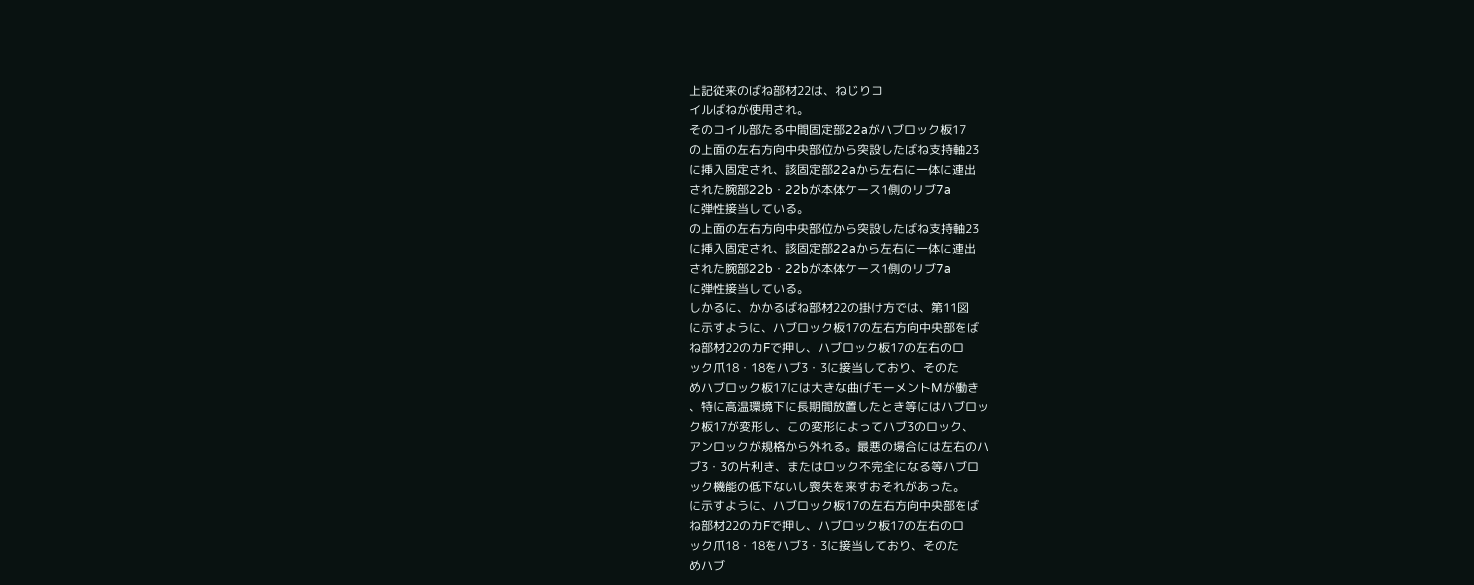上記従来のばね部材22は、ねじりコ
イルばねが使用され。
そのコイル部たる中間固定部22aがハブロック板17
の上面の左右方向中央部位から突設したばね支持軸23
に挿入固定され、該固定部22aから左右に一体に連出
された腕部22b・22bが本体ケース1側のリブ7a
に弾性接当している。
の上面の左右方向中央部位から突設したばね支持軸23
に挿入固定され、該固定部22aから左右に一体に連出
された腕部22b・22bが本体ケース1側のリブ7a
に弾性接当している。
しかるに、かかるばね部材22の掛け方では、第11図
に示すように、ハブロック板17の左右方向中央部をば
ね部材22のカFで押し、ハブロック板17の左右のロ
ック爪18・18をハブ3・3に接当しており、そのた
めハブロック板17には大きな曲げモーメントMが働き
、特に高温環境下に長期間放置したとき等にはハブロッ
ク板17が変形し、この変形によってハブ3のロック、
アンロックが規格から外れる。最悪の場合には左右のハ
ブ3・3の片利き、またはロック不完全になる等ハブロ
ック機能の低下ないし喪失を来すおそれがあった。
に示すように、ハブロック板17の左右方向中央部をば
ね部材22のカFで押し、ハブロック板17の左右のロ
ック爪18・18をハブ3・3に接当しており、そのた
めハブ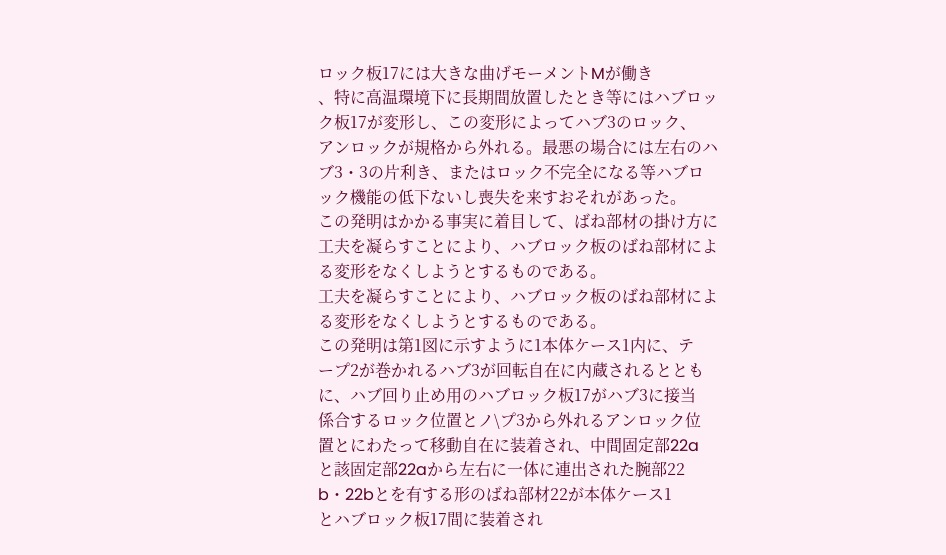ロック板17には大きな曲げモーメントMが働き
、特に高温環境下に長期間放置したとき等にはハブロッ
ク板17が変形し、この変形によってハブ3のロック、
アンロックが規格から外れる。最悪の場合には左右のハ
ブ3・3の片利き、またはロック不完全になる等ハブロ
ック機能の低下ないし喪失を来すおそれがあった。
この発明はかかる事実に着目して、ばね部材の掛け方に
工夫を凝らすことにより、ハブロック板のばね部材によ
る変形をなくしようとするものである。
工夫を凝らすことにより、ハブロック板のばね部材によ
る変形をなくしようとするものである。
この発明は第1図に示すように1本体ケース1内に、テ
ープ2が巻かれるハブ3が回転自在に内蔵されるととも
に、ハブ回り止め用のハブロック板17がハブ3に接当
係合するロック位置とノ\プ3から外れるアンロック位
置とにわたって移動自在に装着され、中間固定部22a
と該固定部22aから左右に一体に連出された腕部22
b・22bとを有する形のばね部材22が本体ケース1
とハブロック板17間に装着され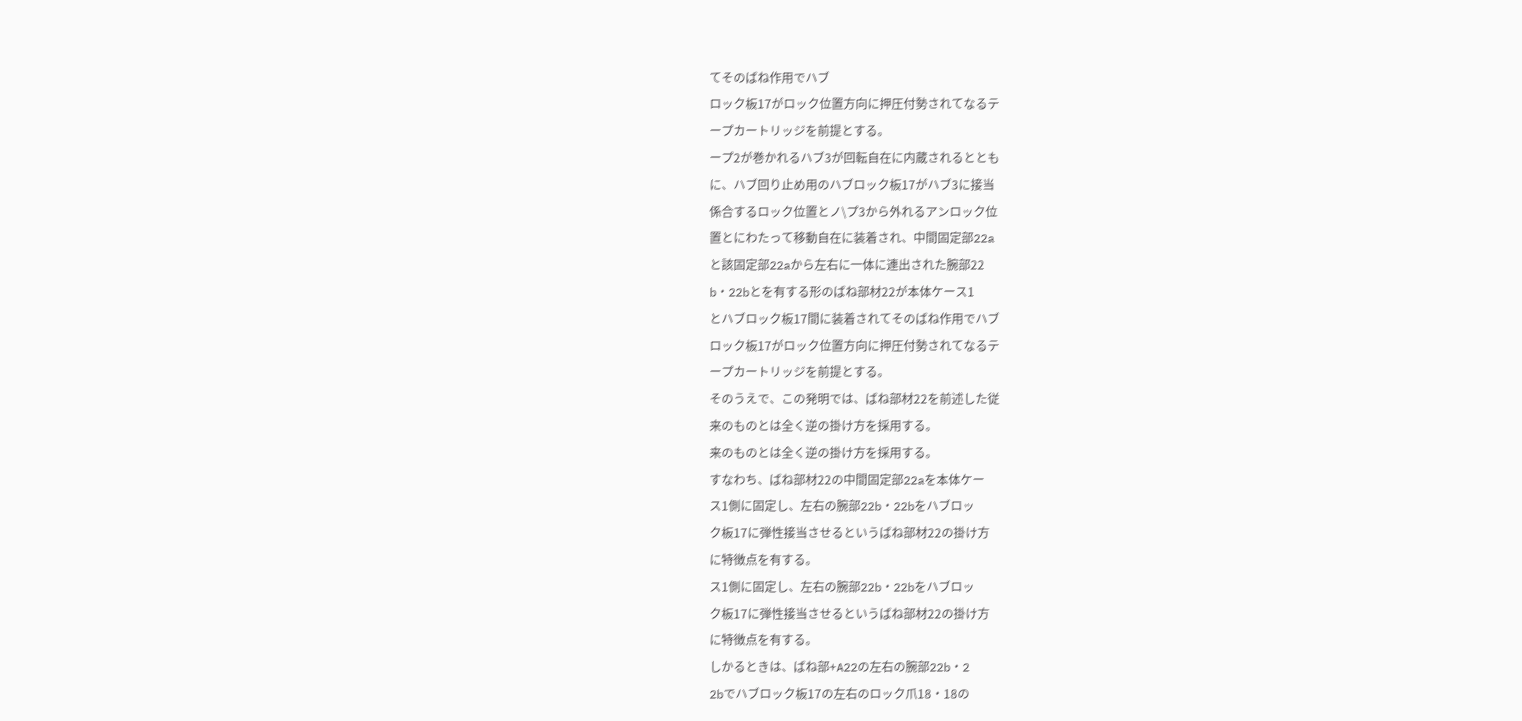てそのばね作用でハブ
ロック板17がロック位置方向に押圧付勢されてなるテ
ープカートリッジを前提とする。
ープ2が巻かれるハブ3が回転自在に内蔵されるととも
に、ハブ回り止め用のハブロック板17がハブ3に接当
係合するロック位置とノ\プ3から外れるアンロック位
置とにわたって移動自在に装着され、中間固定部22a
と該固定部22aから左右に一体に連出された腕部22
b・22bとを有する形のばね部材22が本体ケース1
とハブロック板17間に装着されてそのばね作用でハブ
ロック板17がロック位置方向に押圧付勢されてなるテ
ープカートリッジを前提とする。
そのうえで、この発明では、ばね部材22を前述した従
来のものとは全く逆の掛け方を採用する。
来のものとは全く逆の掛け方を採用する。
すなわち、ばね部材22の中間固定部22aを本体ケー
ス1側に固定し、左右の腕部22b・22bをハブロッ
ク板17に弾性接当させるというばね部材22の掛け方
に特徴点を有する。
ス1側に固定し、左右の腕部22b・22bをハブロッ
ク板17に弾性接当させるというばね部材22の掛け方
に特徴点を有する。
しかるときは、ばね部+A22の左右の腕部22b・2
2bでハブロック板17の左右のロック爪18・18の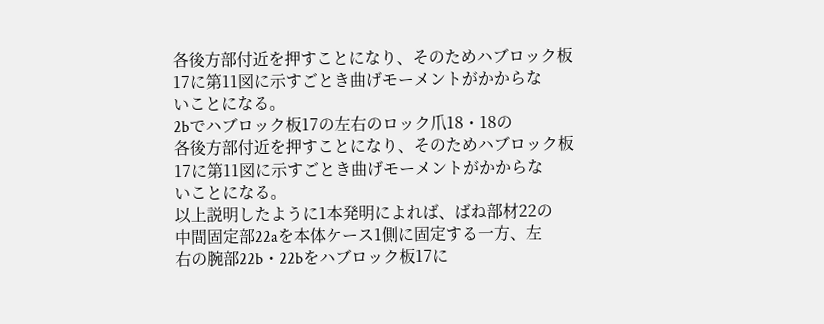各後方部付近を押すことになり、そのためハブロック板
17に第11図に示すごとき曲げモーメントがかからな
いことになる。
2bでハブロック板17の左右のロック爪18・18の
各後方部付近を押すことになり、そのためハブロック板
17に第11図に示すごとき曲げモーメントがかからな
いことになる。
以上説明したように1本発明によれば、ばね部材22の
中間固定部22aを本体ケース1側に固定する一方、左
右の腕部22b・22bをハブロック板17に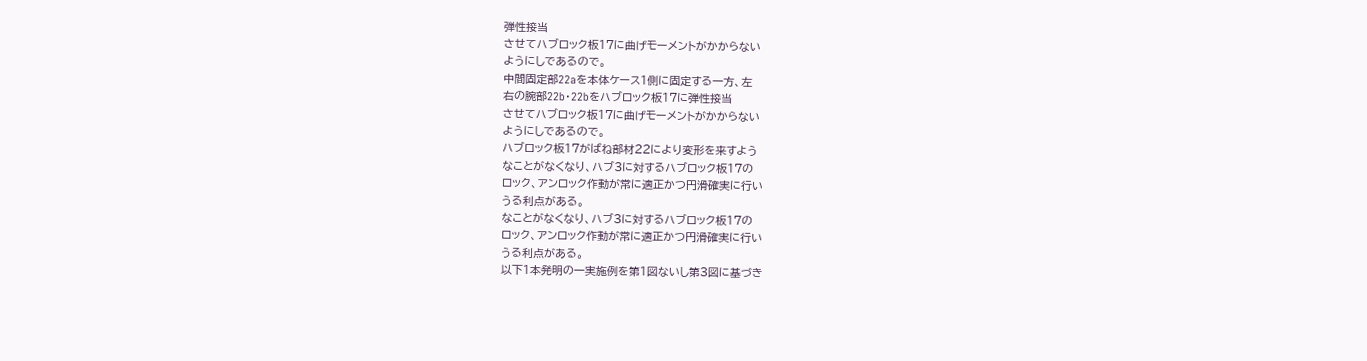弾性接当
させてハブロック板17に曲げモーメントがかからない
ようにしであるので。
中間固定部22aを本体ケース1側に固定する一方、左
右の腕部22b・22bをハブロック板17に弾性接当
させてハブロック板17に曲げモーメントがかからない
ようにしであるので。
ハブロック板17がばね部材22により変形を来すよう
なことがなくなり、ハブ3に対するハブロック板17の
ロック、アンロック作動が常に適正かつ円滑確実に行い
うる利点がある。
なことがなくなり、ハブ3に対するハブロック板17の
ロック、アンロック作動が常に適正かつ円滑確実に行い
うる利点がある。
以下1本発明の一実施例を第1図ないし第3図に基づき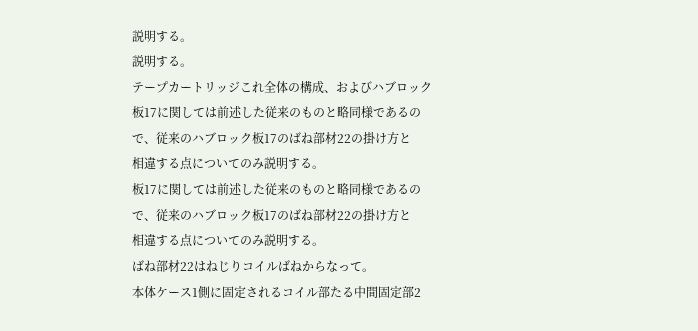説明する。
説明する。
テープカートリッジこれ全体の構成、およびハブロック
板17に関しては前述した従来のものと略同様であるの
で、従来のハブロック板17のばね部材22の掛け方と
相違する点についてのみ説明する。
板17に関しては前述した従来のものと略同様であるの
で、従来のハブロック板17のばね部材22の掛け方と
相違する点についてのみ説明する。
ばね部材22はねじりコイルばねからなって。
本体ケース1側に固定されるコイル部たる中間固定部2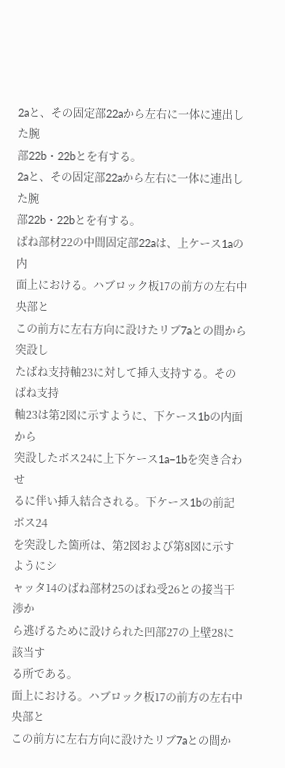2aと、その固定部22aから左右に一体に連出した腕
部22b・22bとを有する。
2aと、その固定部22aから左右に一体に連出した腕
部22b・22bとを有する。
ばね部材22の中間固定部22aは、上ケース1aの内
面上における。ハブロック板17の前方の左右中央部と
この前方に左右方向に設けたリブ7aとの間から突設し
たばね支持軸23に対して挿入支持する。そのばね支持
軸23は第2図に示すように、下ケース1bの内面から
突設したボス24に上下ケース1a−1bを突き合わせ
るに伴い挿入結合される。下ケース1bの前記ボス24
を突設した箇所は、第2図および第8図に示すようにシ
ャッタ14のばね部材25のばね受26との接当干渉か
ら逃げるために設けられた凹部27の上壁28に該当す
る所である。
面上における。ハブロック板17の前方の左右中央部と
この前方に左右方向に設けたリブ7aとの間か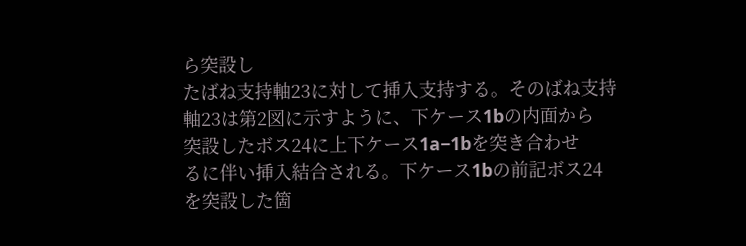ら突設し
たばね支持軸23に対して挿入支持する。そのばね支持
軸23は第2図に示すように、下ケース1bの内面から
突設したボス24に上下ケース1a−1bを突き合わせ
るに伴い挿入結合される。下ケース1bの前記ボス24
を突設した箇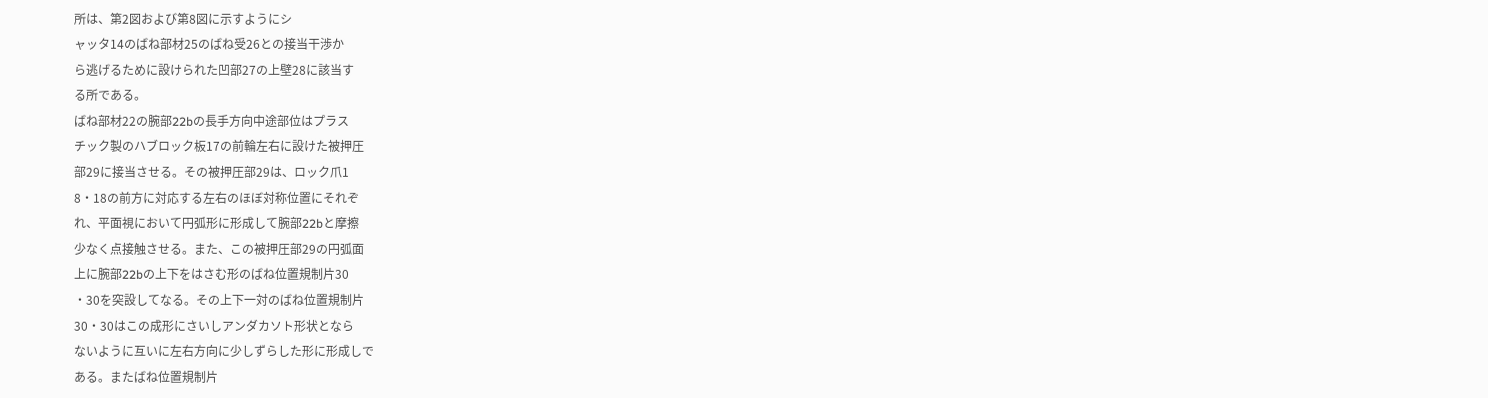所は、第2図および第8図に示すようにシ
ャッタ14のばね部材25のばね受26との接当干渉か
ら逃げるために設けられた凹部27の上壁28に該当す
る所である。
ばね部材22の腕部22bの長手方向中途部位はプラス
チック製のハブロック板17の前輪左右に設けた被押圧
部29に接当させる。その被押圧部29は、ロック爪1
8・18の前方に対応する左右のほぼ対称位置にそれぞ
れ、平面視において円弧形に形成して腕部22bと摩擦
少なく点接触させる。また、この被押圧部29の円弧面
上に腕部22bの上下をはさむ形のばね位置規制片30
・30を突設してなる。その上下一対のばね位置規制片
30・30はこの成形にさいしアンダカソト形状となら
ないように互いに左右方向に少しずらした形に形成しで
ある。またばね位置規制片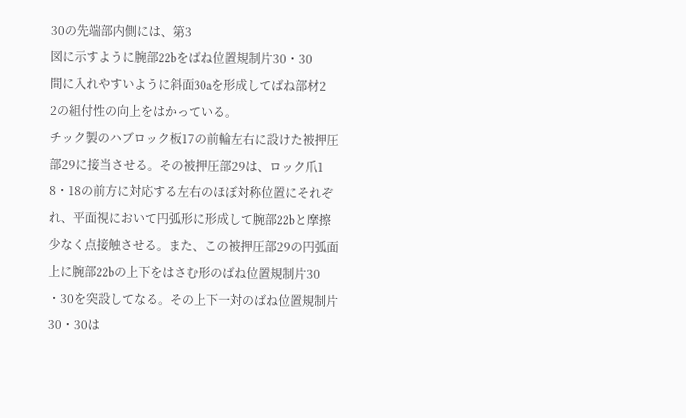30の先端部内側には、第3
図に示すように腕部22bをばね位置規制片30・30
間に入れやすいように斜面30aを形成してばね部材2
2の組付性の向上をはかっている。
チック製のハブロック板17の前輪左右に設けた被押圧
部29に接当させる。その被押圧部29は、ロック爪1
8・18の前方に対応する左右のほぼ対称位置にそれぞ
れ、平面視において円弧形に形成して腕部22bと摩擦
少なく点接触させる。また、この被押圧部29の円弧面
上に腕部22bの上下をはさむ形のばね位置規制片30
・30を突設してなる。その上下一対のばね位置規制片
30・30は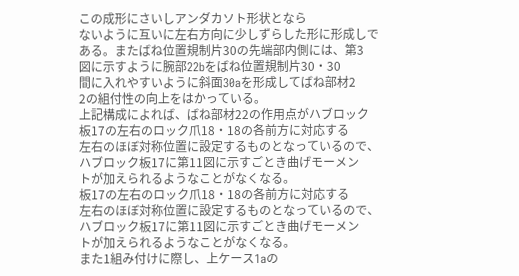この成形にさいしアンダカソト形状となら
ないように互いに左右方向に少しずらした形に形成しで
ある。またばね位置規制片30の先端部内側には、第3
図に示すように腕部22bをばね位置規制片30・30
間に入れやすいように斜面30aを形成してばね部材2
2の組付性の向上をはかっている。
上記構成によれば、ばね部材22の作用点がハブロック
板17の左右のロック爪18・18の各前方に対応する
左右のほぼ対称位置に設定するものとなっているので、
ハブロック板17に第11図に示すごとき曲げモーメン
トが加えられるようなことがなくなる。
板17の左右のロック爪18・18の各前方に対応する
左右のほぼ対称位置に設定するものとなっているので、
ハブロック板17に第11図に示すごとき曲げモーメン
トが加えられるようなことがなくなる。
また1組み付けに際し、上ケース1aの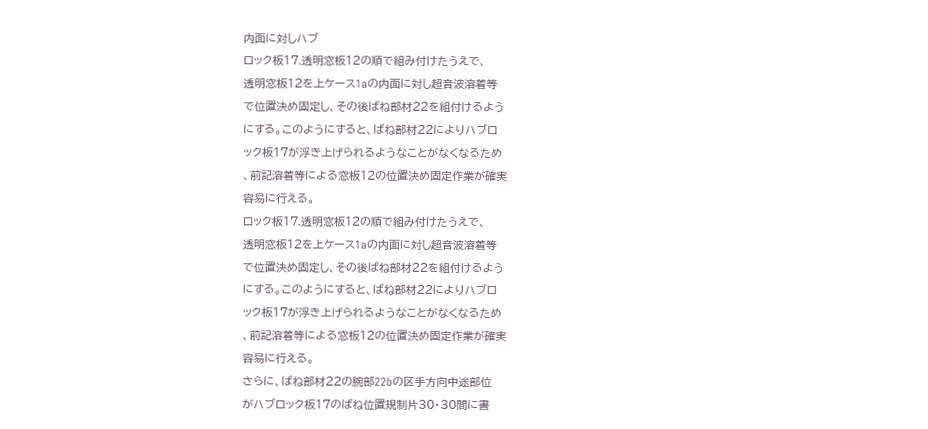内面に対しハブ
ロック板17.透明窓板12の順で組み付けたうえで、
透明窓板12を上ケース1aの内面に対し超音波溶着等
で位置決め固定し、その後ばね部材22を組付けるよう
にする。このようにすると、ばね部材22によりハブロ
ック板17が浮き上げられるようなことがなくなるため
、前記溶着等による窓板12の位置決め固定作業が確実
容易に行える。
ロック板17.透明窓板12の順で組み付けたうえで、
透明窓板12を上ケース1aの内面に対し超音波溶着等
で位置決め固定し、その後ばね部材22を組付けるよう
にする。このようにすると、ばね部材22によりハブロ
ック板17が浮き上げられるようなことがなくなるため
、前記溶着等による窓板12の位置決め固定作業が確実
容易に行える。
さらに、ばね部材22の腕部22bの区手方向中途部位
がハブロック板17のばね位置規制片30・30間に書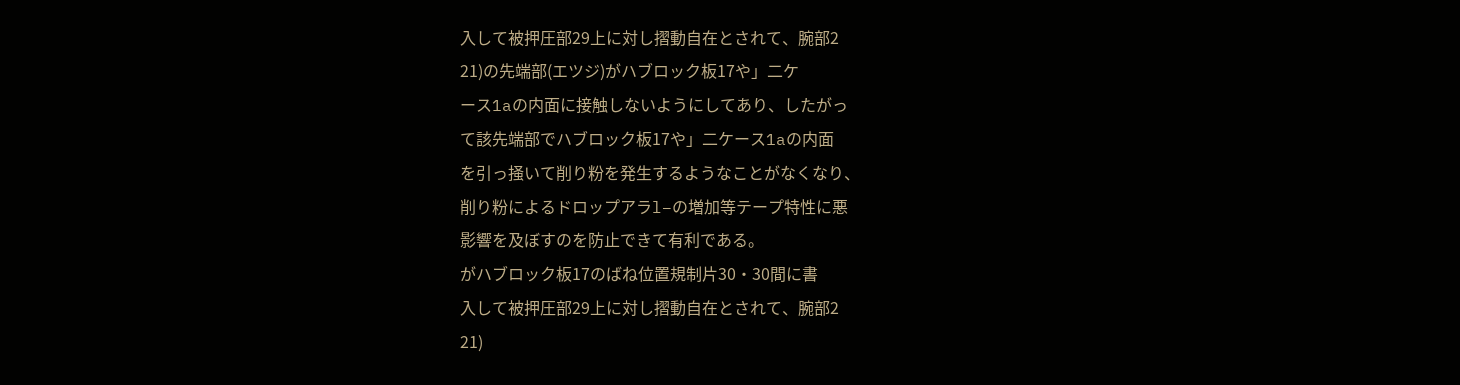入して被押圧部29上に対し摺動自在とされて、腕部2
21)の先端部(エツジ)がハブロック板17や」二ケ
ース1aの内面に接触しないようにしてあり、したがっ
て該先端部でハブロック板17や」二ケース1aの内面
を引っ掻いて削り粉を発生するようなことがなくなり、
削り粉によるドロップアラl−の増加等テープ特性に悪
影響を及ぼすのを防止できて有利である。
がハブロック板17のばね位置規制片30・30間に書
入して被押圧部29上に対し摺動自在とされて、腕部2
21)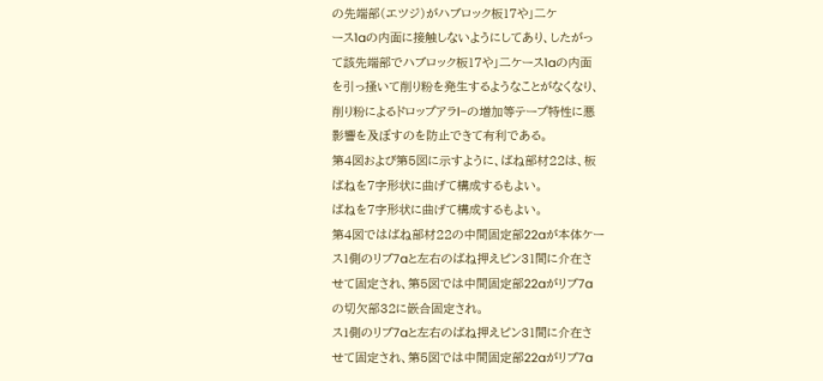の先端部(エツジ)がハブロック板17や」二ケ
ース1aの内面に接触しないようにしてあり、したがっ
て該先端部でハブロック板17や」二ケース1aの内面
を引っ掻いて削り粉を発生するようなことがなくなり、
削り粉によるドロップアラl−の増加等テープ特性に悪
影響を及ぼすのを防止できて有利である。
第4図および第5図に示すように、ばね部材22は、板
ばねを7字形状に曲げて構成するもよい。
ばねを7字形状に曲げて構成するもよい。
第4図ではばね部材22の中間固定部22aが本体ケー
ス1側のリブ7aと左右のばね押えピン31間に介在さ
せて固定され、第5図では中間固定部22aがリブ7a
の切欠部32に嵌合固定され。
ス1側のリブ7aと左右のばね押えピン31間に介在さ
せて固定され、第5図では中間固定部22aがリブ7a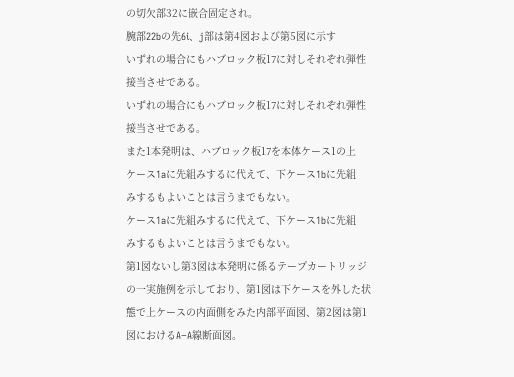の切欠部32に嵌合固定され。
腕部22bの先6i、j部は第4図および第5図に示す
いずれの場合にもハブロック板17に対しそれぞれ弾性
接当させである。
いずれの場合にもハブロック板17に対しそれぞれ弾性
接当させである。
また1本発明は、ハブロック板17を本体ケース1の上
ケース1aに先組みするに代えて、下ケース1bに先組
みするもよいことは言うまでもない。
ケース1aに先組みするに代えて、下ケース1bに先組
みするもよいことは言うまでもない。
第1図ないし第3図は本発明に係るテープカートリッジ
の一実施例を示しており、第1図は下ケースを外した状
態で上ケースの内面側をみた内部平面図、第2図は第1
図におけるA−A線断面図。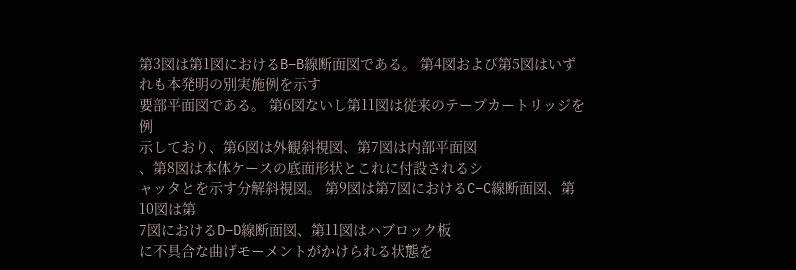第3図は第1図におけるB−B線断面図である。 第4図および第5図はいずれも本発明の別実施例を示す
要部平面図である。 第6図ないし第11図は従来のテープカートリッジを例
示しており、第6図は外観斜視図、第7図は内部平面図
、第8図は本体ケースの底面形状とこれに付設されるシ
ャッタとを示す分解斜視図。 第9図は第7図におけるC−C線断面図、第10図は第
7図におけるD−D線断面図、第11図はハブロック板
に不具合な曲げモーメントがかけられる状態を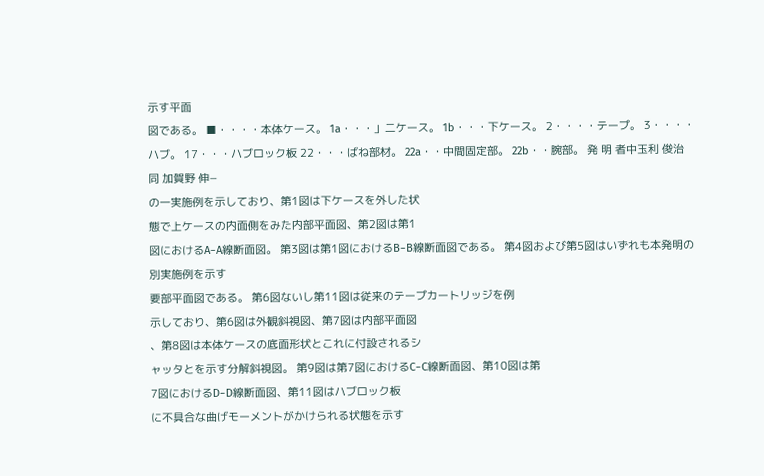示す平面
図である。 ■・・・・本体ケース。 1a・・・」二ケース。 1b・・・下ケース。 2・・・・テープ。 3・・・・ハブ。 17・・・ハブロック板 22・・・ばね部材。 22a・・中間固定部。 22b・・腕部。 発 明 者中玉利 俊治 同 加賀野 伸−
の一実施例を示しており、第1図は下ケースを外した状
態で上ケースの内面側をみた内部平面図、第2図は第1
図におけるA−A線断面図。 第3図は第1図におけるB−B線断面図である。 第4図および第5図はいずれも本発明の別実施例を示す
要部平面図である。 第6図ないし第11図は従来のテープカートリッジを例
示しており、第6図は外観斜視図、第7図は内部平面図
、第8図は本体ケースの底面形状とこれに付設されるシ
ャッタとを示す分解斜視図。 第9図は第7図におけるC−C線断面図、第10図は第
7図におけるD−D線断面図、第11図はハブロック板
に不具合な曲げモーメントがかけられる状態を示す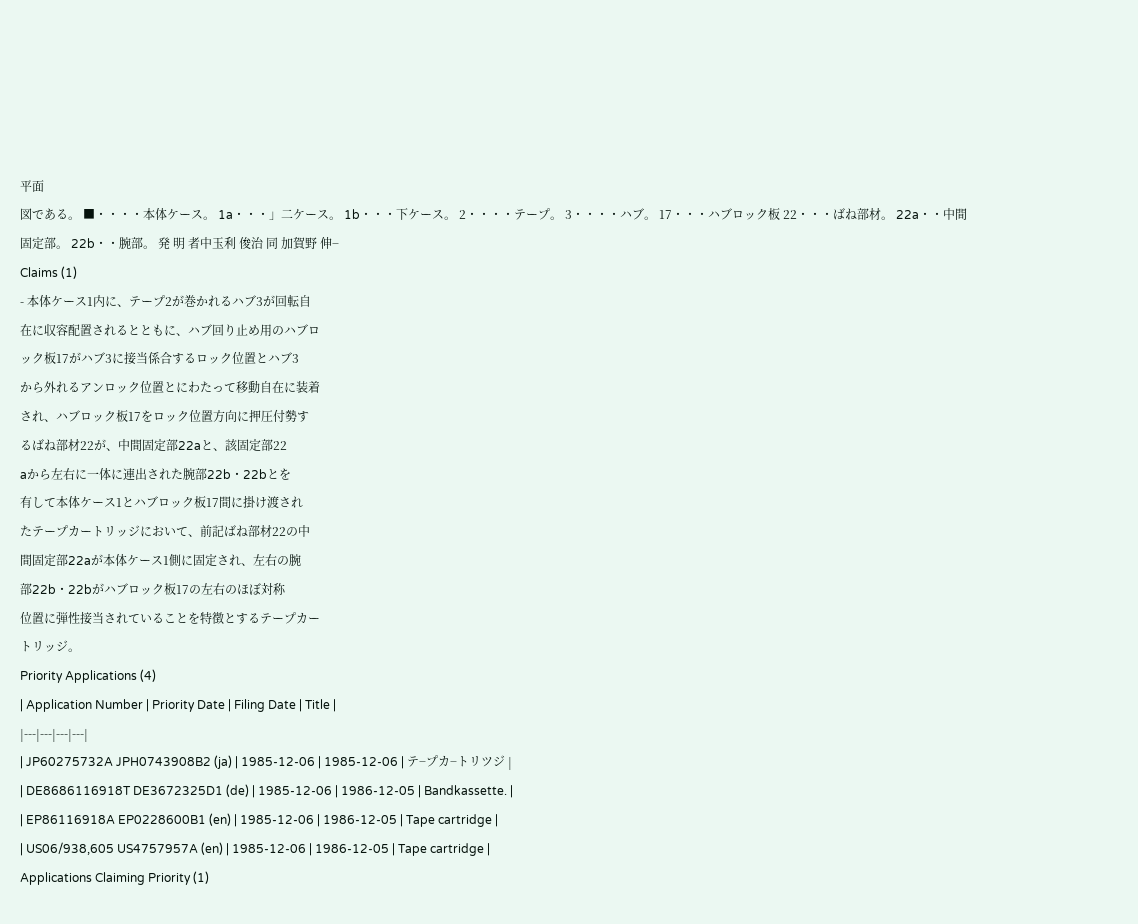平面
図である。 ■・・・・本体ケース。 1a・・・」二ケース。 1b・・・下ケース。 2・・・・テープ。 3・・・・ハブ。 17・・・ハブロック板 22・・・ばね部材。 22a・・中間固定部。 22b・・腕部。 発 明 者中玉利 俊治 同 加賀野 伸−
Claims (1)
- 本体ケース1内に、テープ2が巻かれるハブ3が回転自
在に収容配置されるとともに、ハブ回り止め用のハブロ
ック板17がハブ3に接当係合するロック位置とハブ3
から外れるアンロック位置とにわたって移動自在に装着
され、ハブロック板17をロック位置方向に押圧付勢す
るばね部材22が、中間固定部22aと、該固定部22
aから左右に一体に連出された腕部22b・22bとを
有して本体ケース1とハブロック板17間に掛け渡され
たテープカートリッジにおいて、前記ばね部材22の中
間固定部22aが本体ケース1側に固定され、左右の腕
部22b・22bがハブロック板17の左右のほぼ対称
位置に弾性接当されていることを特徴とするテープカー
トリッジ。
Priority Applications (4)
| Application Number | Priority Date | Filing Date | Title |
|---|---|---|---|
| JP60275732A JPH0743908B2 (ja) | 1985-12-06 | 1985-12-06 | テ−プカ−トリツジ |
| DE8686116918T DE3672325D1 (de) | 1985-12-06 | 1986-12-05 | Bandkassette. |
| EP86116918A EP0228600B1 (en) | 1985-12-06 | 1986-12-05 | Tape cartridge |
| US06/938,605 US4757957A (en) | 1985-12-06 | 1986-12-05 | Tape cartridge |
Applications Claiming Priority (1)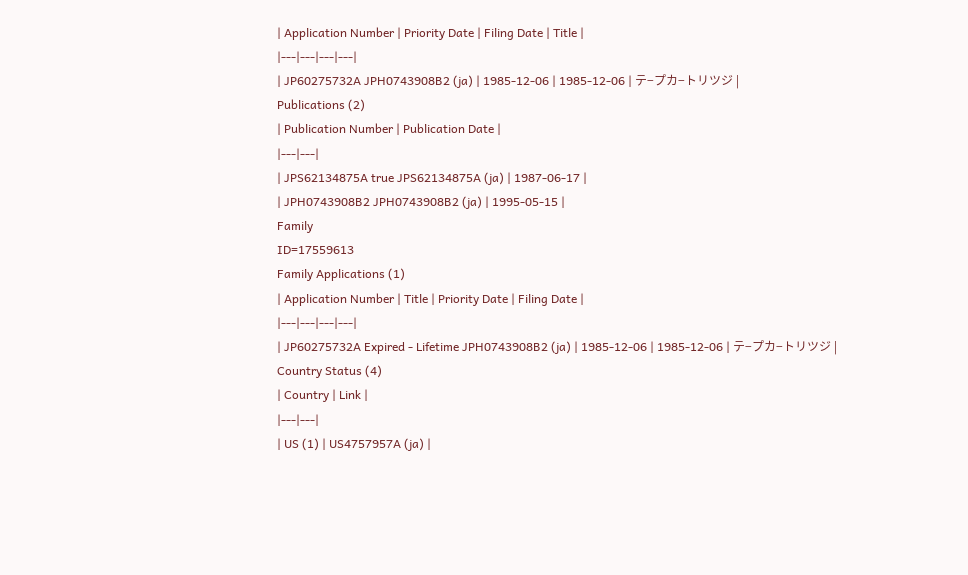| Application Number | Priority Date | Filing Date | Title |
|---|---|---|---|
| JP60275732A JPH0743908B2 (ja) | 1985-12-06 | 1985-12-06 | テ−プカ−トリツジ |
Publications (2)
| Publication Number | Publication Date |
|---|---|
| JPS62134875A true JPS62134875A (ja) | 1987-06-17 |
| JPH0743908B2 JPH0743908B2 (ja) | 1995-05-15 |
Family
ID=17559613
Family Applications (1)
| Application Number | Title | Priority Date | Filing Date |
|---|---|---|---|
| JP60275732A Expired - Lifetime JPH0743908B2 (ja) | 1985-12-06 | 1985-12-06 | テ−プカ−トリツジ |
Country Status (4)
| Country | Link |
|---|---|
| US (1) | US4757957A (ja) |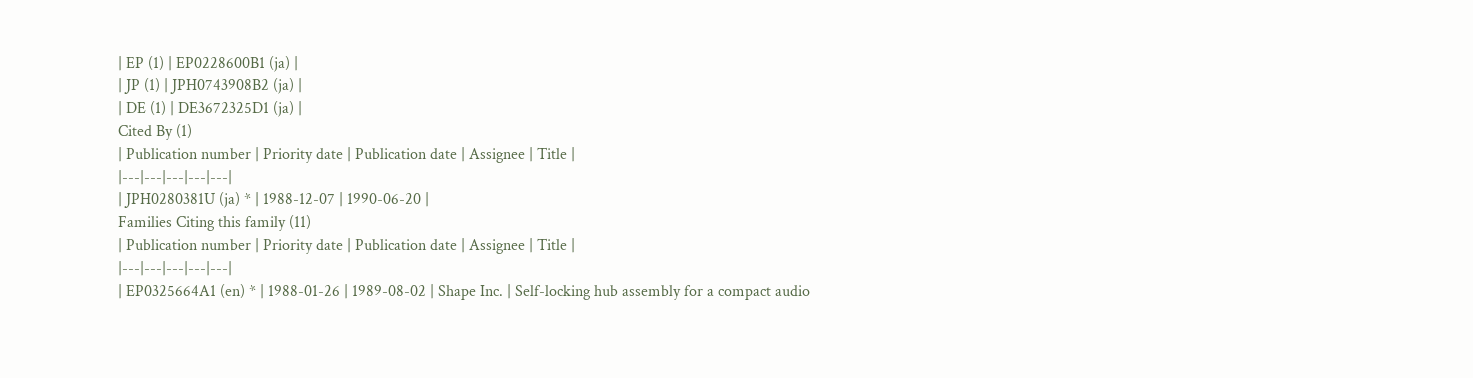| EP (1) | EP0228600B1 (ja) |
| JP (1) | JPH0743908B2 (ja) |
| DE (1) | DE3672325D1 (ja) |
Cited By (1)
| Publication number | Priority date | Publication date | Assignee | Title |
|---|---|---|---|---|
| JPH0280381U (ja) * | 1988-12-07 | 1990-06-20 |
Families Citing this family (11)
| Publication number | Priority date | Publication date | Assignee | Title |
|---|---|---|---|---|
| EP0325664A1 (en) * | 1988-01-26 | 1989-08-02 | Shape Inc. | Self-locking hub assembly for a compact audio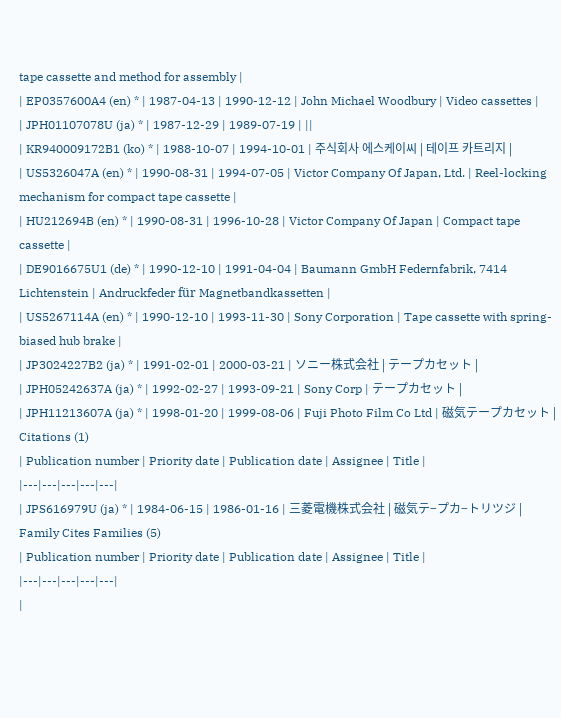tape cassette and method for assembly |
| EP0357600A4 (en) * | 1987-04-13 | 1990-12-12 | John Michael Woodbury | Video cassettes |
| JPH01107078U (ja) * | 1987-12-29 | 1989-07-19 | ||
| KR940009172B1 (ko) * | 1988-10-07 | 1994-10-01 | 주식회사 에스케이씨 | 테이프 카트리지 |
| US5326047A (en) * | 1990-08-31 | 1994-07-05 | Victor Company Of Japan, Ltd. | Reel-locking mechanism for compact tape cassette |
| HU212694B (en) * | 1990-08-31 | 1996-10-28 | Victor Company Of Japan | Compact tape cassette |
| DE9016675U1 (de) * | 1990-12-10 | 1991-04-04 | Baumann GmbH Federnfabrik, 7414 Lichtenstein | Andruckfeder für Magnetbandkassetten |
| US5267114A (en) * | 1990-12-10 | 1993-11-30 | Sony Corporation | Tape cassette with spring-biased hub brake |
| JP3024227B2 (ja) * | 1991-02-01 | 2000-03-21 | ソニー株式会社 | テープカセット |
| JPH05242637A (ja) * | 1992-02-27 | 1993-09-21 | Sony Corp | テープカセット |
| JPH11213607A (ja) * | 1998-01-20 | 1999-08-06 | Fuji Photo Film Co Ltd | 磁気テープカセット |
Citations (1)
| Publication number | Priority date | Publication date | Assignee | Title |
|---|---|---|---|---|
| JPS616979U (ja) * | 1984-06-15 | 1986-01-16 | 三菱電機株式会社 | 磁気テ−プカ−トリツジ |
Family Cites Families (5)
| Publication number | Priority date | Publication date | Assignee | Title |
|---|---|---|---|---|
|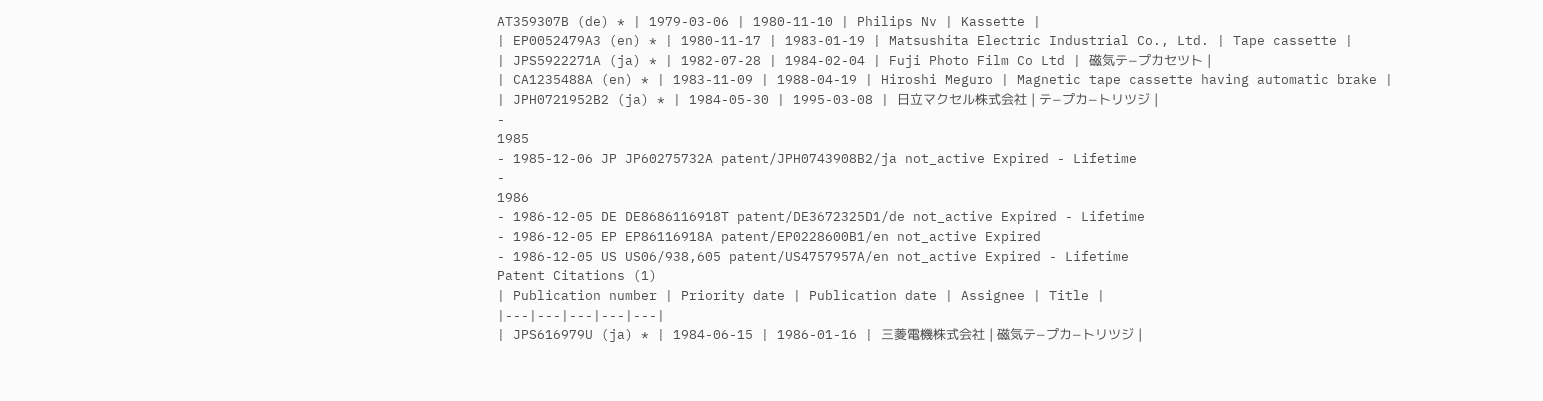AT359307B (de) * | 1979-03-06 | 1980-11-10 | Philips Nv | Kassette |
| EP0052479A3 (en) * | 1980-11-17 | 1983-01-19 | Matsushita Electric Industrial Co., Ltd. | Tape cassette |
| JPS5922271A (ja) * | 1982-07-28 | 1984-02-04 | Fuji Photo Film Co Ltd | 磁気テ−プカセツト |
| CA1235488A (en) * | 1983-11-09 | 1988-04-19 | Hiroshi Meguro | Magnetic tape cassette having automatic brake |
| JPH0721952B2 (ja) * | 1984-05-30 | 1995-03-08 | 日立マクセル株式会社 | テ−プカ−トリツジ |
-
1985
- 1985-12-06 JP JP60275732A patent/JPH0743908B2/ja not_active Expired - Lifetime
-
1986
- 1986-12-05 DE DE8686116918T patent/DE3672325D1/de not_active Expired - Lifetime
- 1986-12-05 EP EP86116918A patent/EP0228600B1/en not_active Expired
- 1986-12-05 US US06/938,605 patent/US4757957A/en not_active Expired - Lifetime
Patent Citations (1)
| Publication number | Priority date | Publication date | Assignee | Title |
|---|---|---|---|---|
| JPS616979U (ja) * | 1984-06-15 | 1986-01-16 | 三菱電機株式会社 | 磁気テ−プカ−トリツジ |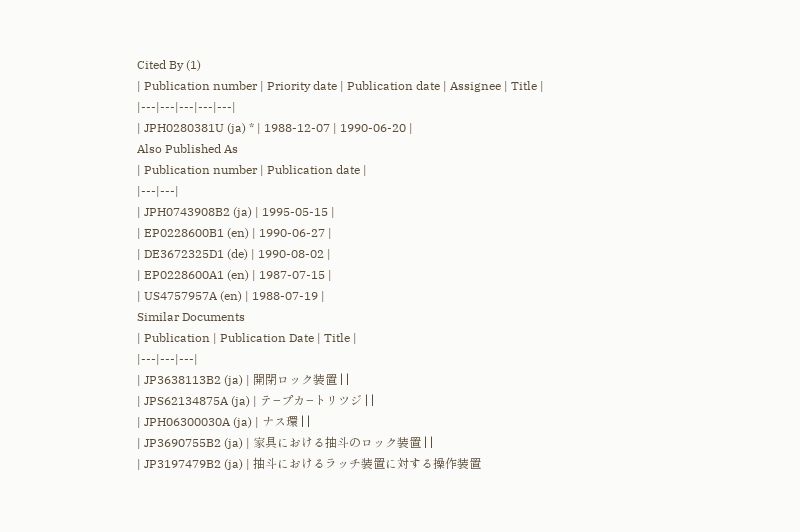Cited By (1)
| Publication number | Priority date | Publication date | Assignee | Title |
|---|---|---|---|---|
| JPH0280381U (ja) * | 1988-12-07 | 1990-06-20 |
Also Published As
| Publication number | Publication date |
|---|---|
| JPH0743908B2 (ja) | 1995-05-15 |
| EP0228600B1 (en) | 1990-06-27 |
| DE3672325D1 (de) | 1990-08-02 |
| EP0228600A1 (en) | 1987-07-15 |
| US4757957A (en) | 1988-07-19 |
Similar Documents
| Publication | Publication Date | Title |
|---|---|---|
| JP3638113B2 (ja) | 開閉ロック装置 | |
| JPS62134875A (ja) | テ−プカ−トリツジ | |
| JPH06300030A (ja) | ナス環 | |
| JP3690755B2 (ja) | 家具における抽斗のロック装置 | |
| JP3197479B2 (ja) | 抽斗におけるラッチ装置に対する操作装置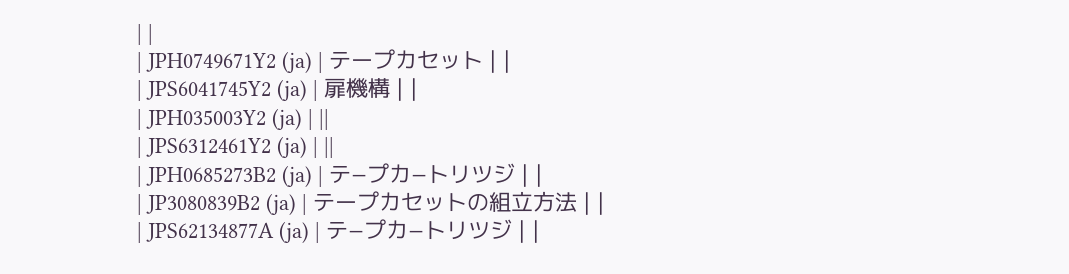| |
| JPH0749671Y2 (ja) | テープカセット | |
| JPS6041745Y2 (ja) | 扉機構 | |
| JPH035003Y2 (ja) | ||
| JPS6312461Y2 (ja) | ||
| JPH0685273B2 (ja) | テ−プカ−トリツジ | |
| JP3080839B2 (ja) | テープカセットの組立方法 | |
| JPS62134877A (ja) | テ−プカ−トリツジ | |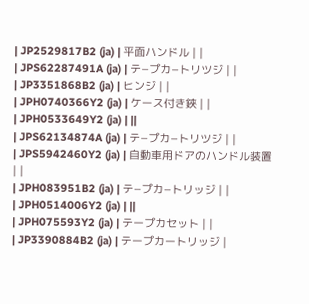| JP2529817B2 (ja) | 平面ハンドル | |
| JPS62287491A (ja) | テ−プカ−トリツジ | |
| JP3351868B2 (ja) | ヒンジ | |
| JPH0740366Y2 (ja) | ケース付き鋏 | |
| JPH0533649Y2 (ja) | ||
| JPS62134874A (ja) | テ−プカ−トリツジ | |
| JPS5942460Y2 (ja) | 自動車用ドアのハンドル装置 | |
| JPH083951B2 (ja) | テ−プカ−トリッジ | |
| JPH0514006Y2 (ja) | ||
| JPH075593Y2 (ja) | テープカセット | |
| JP3390884B2 (ja) | テープカートリッジ |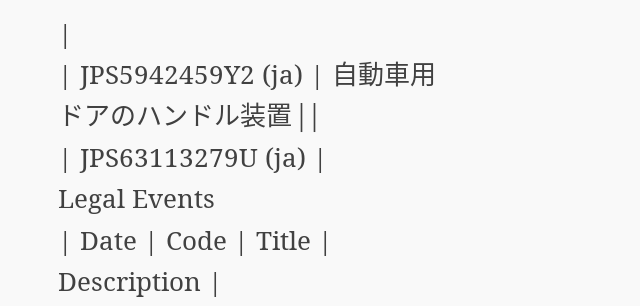|
| JPS5942459Y2 (ja) | 自動車用ドアのハンドル装置 | |
| JPS63113279U (ja) |
Legal Events
| Date | Code | Title | Description |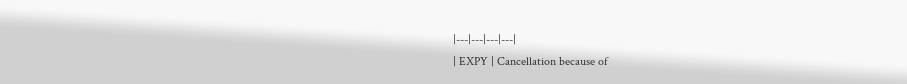|---|---|---|---|
| EXPY | Cancellation because of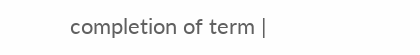completion of term |